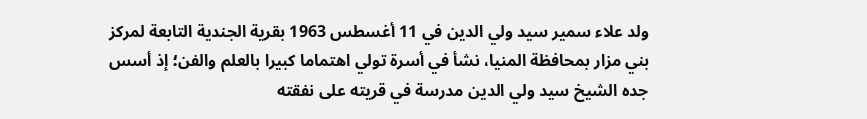ولد علاء سمير سيد ولي الدين في 11 أغسطس 1963 بقرية الجندية التابعة لمركز بني مزار بمحافظة المنيا، نشأ في أسرة تولي اهتماما كبيرا بالعلم والفن؛ إذ أسس جده الشيخ سيد ولي الدين مدرسة في قريته على نفقته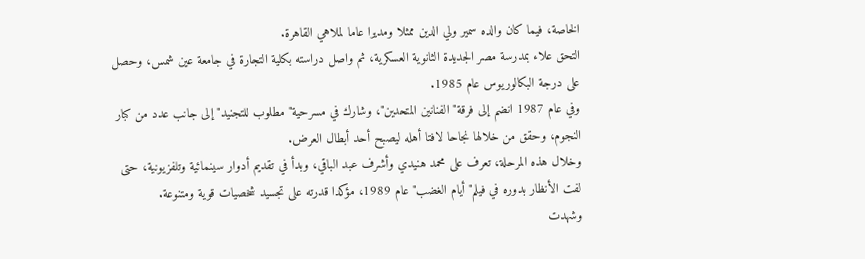الخاصة، فيما كان والده سمير ولي الدين ممثلا ومديرا عاما لملاهي القاهرة.
التحق علاء بمدرسة مصر الجديدة الثانوية العسكرية، ثم واصل دراسته بكلية التجارة في جامعة عين شمس، وحصل على درجة البكالوريوس عام 1985.
وفي عام 1987 انضم إلى فرقة" الفنانين المتحدين"، وشارك في مسرحية" مطلوب للتجنيد" إلى جانب عدد من كبار النجوم، وحقق من خلالها نجاحا لافتا أهله ليصبح أحد أبطال العرض.
وخلال هذه المرحلة، تعرف على محمد هنيدي وأشرف عبد الباقي، وبدأ في تقديم أدوار سينمائية وتلفزيونية، حتى لفت الأنظار بدوره في فيلم" أيام الغضب" عام 1989، مؤكدا قدرته على تجسيد شخصيات قوية ومتنوعة.
وشهدت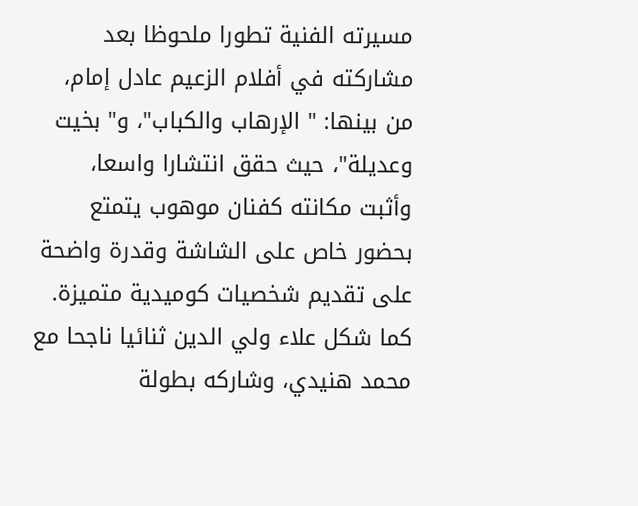مسيرته الفنية تطورا ملحوظا بعد مشاركته في أفلام الزعيم عادل إمام، من بينها: " الإرهاب والكباب"، و" بخيت وعديلة"، حيث حقق انتشارا واسعا، وأثبت مكانته كفنان موهوب يتمتع بحضور خاص على الشاشة وقدرة واضحة على تقديم شخصيات كوميدية متميزة.
كما شكل علاء ولي الدين ثنائيا ناجحا مع محمد هنيدي، وشاركه بطولة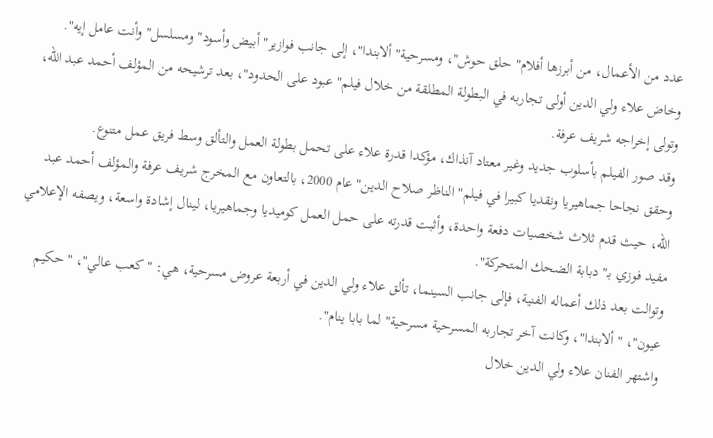عدد من الأعمال، من أبرزها أفلام" حلق حوش"، ومسرحية" ألابندا"، إلى جانب فوازير" أبيض وأسود" ومسلسل" وأنت عامل إيه".
وخاض علاء ولي الدين أولى تجاربه في البطولة المطلقة من خلال فيلم" عبود على الحدود"، بعد ترشيحه من المؤلف أحمد عبد الله، وتولى إخراجه شريف عرفة.
وقد صور الفيلم بأسلوب جديد وغير معتاد آنذاك، مؤكدا قدرة علاء على تحمل بطولة العمل والتألق وسط فريق عمل متنوع.
وحقق نجاحا جماهيريا ونقديا كبيرا في فيلم" الناظر صلاح الدين" عام 2000، بالتعاون مع المخرج شريف عرفة والمؤلف أحمد عبد الله، حيث قدم ثلاث شخصيات دفعة واحدة، وأثبت قدرته على حمل العمل كوميديا وجماهيريا، لينال إشادة واسعة، ويصفه الإعلامي مفيد فوزي بـ" دبابة الضحك المتحركة".
وتوالت بعد ذلك أعماله الفنية، فإلى جانب السينما، تألق علاء ولي الدين في أربعة عروض مسرحية، هي: " كعب عالي"، " حكيم عيون"، " ألابندا"، وكانت آخر تجاربه المسرحية مسرحية" لما بابا ينام".
واشتهر الفنان علاء ولي الدين خلال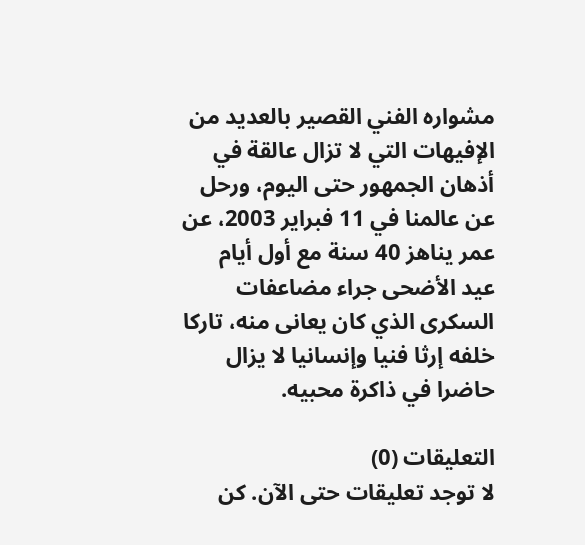مشواره الفني القصير بالعديد من الإفيهات التي لا تزال عالقة في أذهان الجمهور حتى اليوم، ورحل عن عالمنا في 11 فبراير 2003، عن عمر يناهز 40 سنة مع أول أيام عيد الأضحى جراء مضاعفات السكرى الذي كان يعانى منه، تاركا خلفه إرثا فنيا وإنسانيا لا يزال حاضرا في ذاكرة محبيه.

التعليقات (0)
لا توجد تعليقات حتى الآن. كن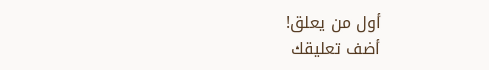أول من يعلق!
أضف تعليقك